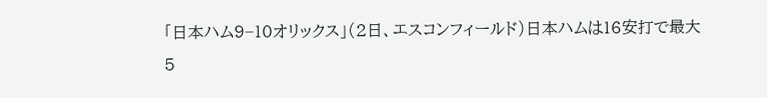「日本ハム9−10オリックス」(2日、エスコンフィールド)日本ハムは16安打で最大5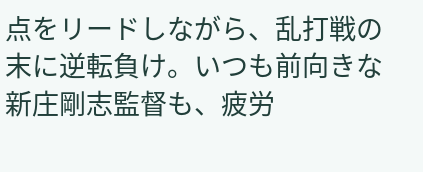点をリードしながら、乱打戦の末に逆転負け。いつも前向きな新庄剛志監督も、疲労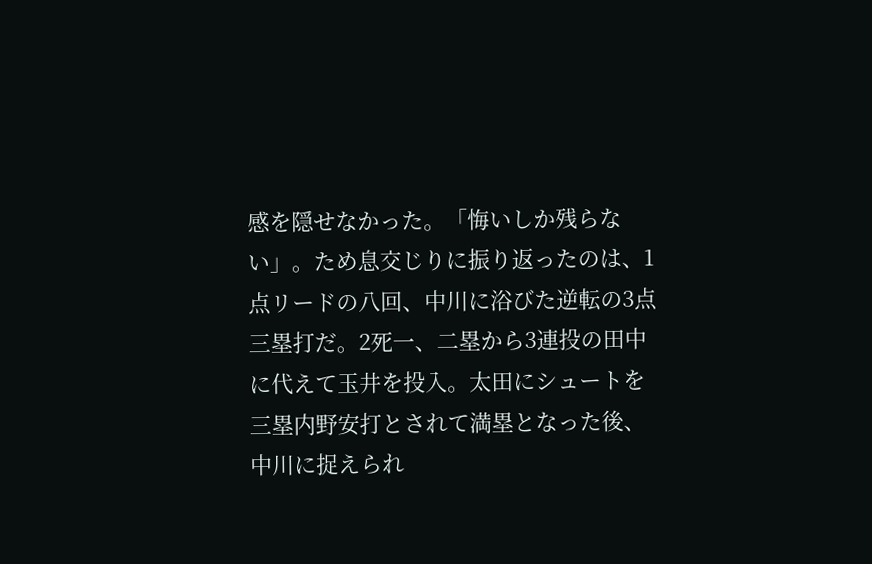感を隠せなかった。「悔いしか残らない」。ため息交じりに振り返ったのは、1点リードの八回、中川に浴びた逆転の3点三塁打だ。2死一、二塁から3連投の田中に代えて玉井を投入。太田にシュートを三塁内野安打とされて満塁となった後、中川に捉えられ